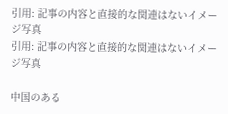引用: 記事の内容と直接的な関連はないイメージ写真
引用: 記事の内容と直接的な関連はないイメージ写真

中国のある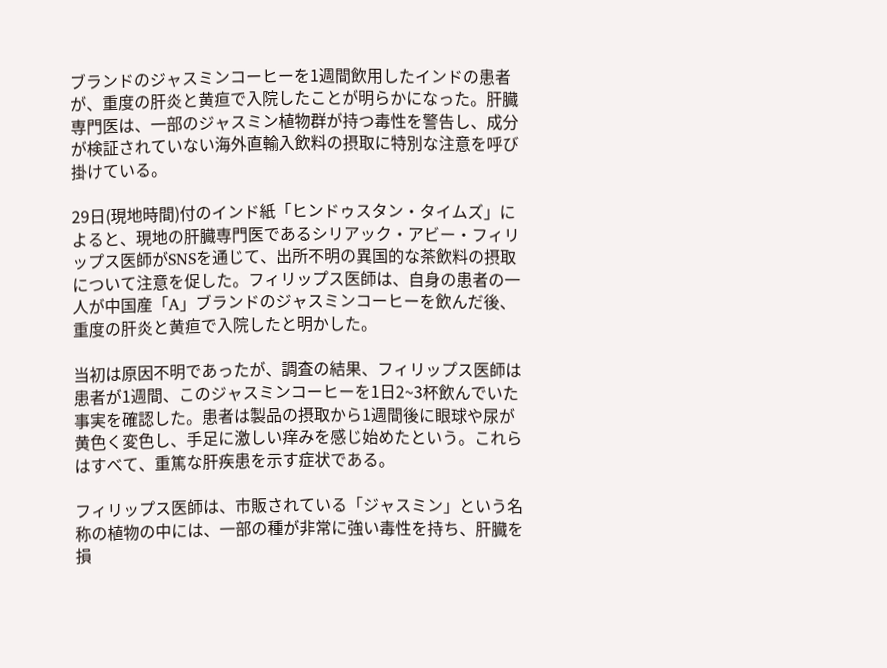ブランドのジャスミンコーヒーを1週間飲用したインドの患者が、重度の肝炎と黄疸で入院したことが明らかになった。肝臓専門医は、一部のジャスミン植物群が持つ毒性を警告し、成分が検証されていない海外直輸入飲料の摂取に特別な注意を呼び掛けている。

29日(現地時間)付のインド紙「ヒンドゥスタン・タイムズ」によると、現地の肝臓専門医であるシリアック・アビー・フィリップス医師がSNSを通じて、出所不明の異国的な茶飲料の摂取について注意を促した。フィリップス医師は、自身の患者の一人が中国産「A」ブランドのジャスミンコーヒーを飲んだ後、重度の肝炎と黄疸で入院したと明かした。

当初は原因不明であったが、調査の結果、フィリップス医師は患者が1週間、このジャスミンコーヒーを1日2~3杯飲んでいた事実を確認した。患者は製品の摂取から1週間後に眼球や尿が黄色く変色し、手足に激しい痒みを感じ始めたという。これらはすべて、重篤な肝疾患を示す症状である。

フィリップス医師は、市販されている「ジャスミン」という名称の植物の中には、一部の種が非常に強い毒性を持ち、肝臓を損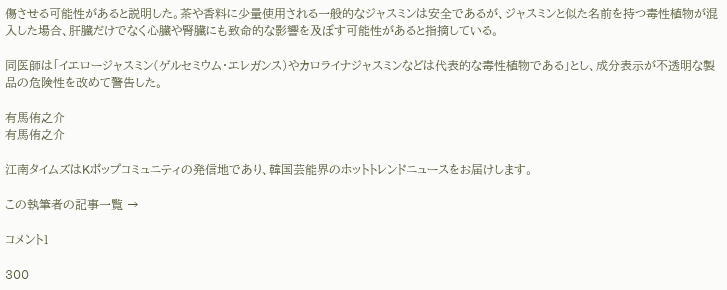傷させる可能性があると説明した。茶や香料に少量使用される一般的なジャスミンは安全であるが、ジャスミンと似た名前を持つ毒性植物が混入した場合、肝臓だけでなく心臓や腎臓にも致命的な影響を及ぼす可能性があると指摘している。

同医師は「イエロージャスミン(ゲルセミウム・エレガンス)やカロライナジャスミンなどは代表的な毒性植物である」とし、成分表示が不透明な製品の危険性を改めて警告した。

有馬侑之介
有馬侑之介

江南タイムズはKポップコミュニティの発信地であり、韓国芸能界のホットトレンドニュースをお届けします。

この執筆者の記事一覧 →

コメント1

300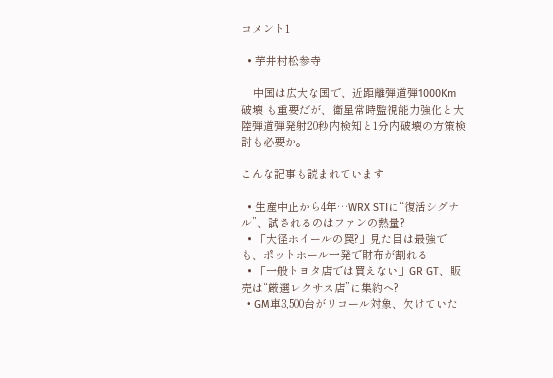コメント1

  • 芋井村松参寺

    中国は広大な国で、近距離弾道弾1000Km 破壊 も重要だが、衛星常時監視能力強化と大陸弾道弾発射20秒内検知と1分内破壊の方策検討も必要か。

こんな記事も読まれています

  • 生産中止から4年…WRX STIに“復活シグナル”、試されるのはファンの熱量?
  • 「大径ホイールの罠?」見た目は最強でも、ポットホール一発で財布が割れる
  • 「一般トヨタ店では買えない」GR GT、販売は“厳選レクサス店”に集約へ?
  • GM車3,500台がリコール対象、欠けていた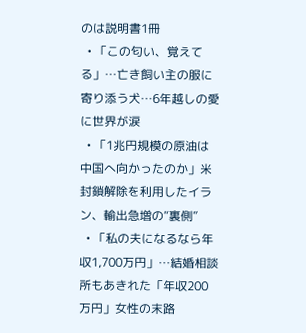のは説明書1冊
  • 「この匂い、覚えてる」…亡き飼い主の服に寄り添う犬…6年越しの愛に世界が涙
  • 「1兆円規模の原油は中国へ向かったのか」米封鎖解除を利用したイラン、輸出急増の“裏側”
  • 「私の夫になるなら年収1,700万円」…結婚相談所もあきれた「年収200万円」女性の末路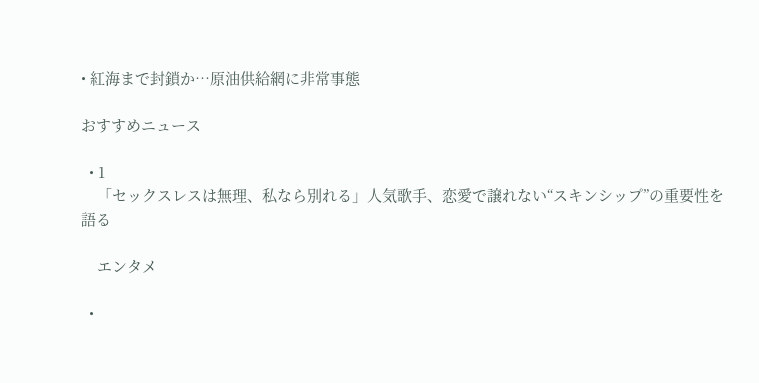• 紅海まで封鎖か…原油供給網に非常事態

おすすめニュース

  • 1
    「セックスレスは無理、私なら別れる」人気歌手、恋愛で譲れない“スキンシップ”の重要性を語る

    エンタメ

  •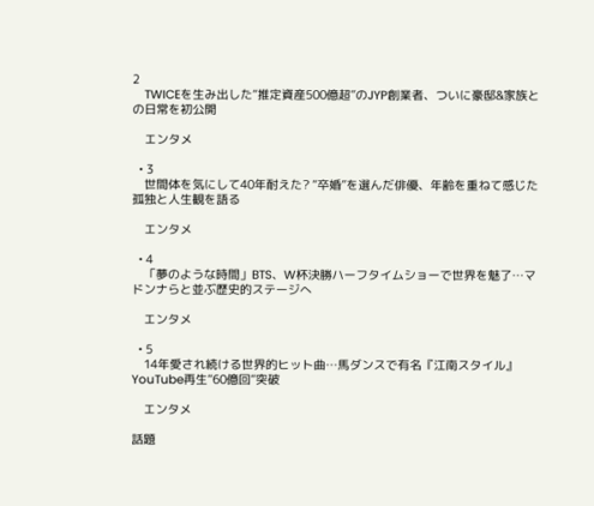2
    TWICEを生み出した“推定資産500億超”のJYP創業者、ついに豪邸&家族との日常を初公開

    エンタメ

  • 3
    世間体を気にして40年耐えた? “卒婚”を選んだ俳優、年齢を重ねて感じた孤独と人生観を語る

    エンタメ

  • 4
    「夢のような時間」BTS、W杯決勝ハーフタイムショーで世界を魅了…マドンナらと並ぶ歴史的ステージへ

    エンタメ

  • 5
    14年愛され続ける世界的ヒット曲…馬ダンスで有名『江南スタイル』YouTube再生“60億回”突破

    エンタメ

話題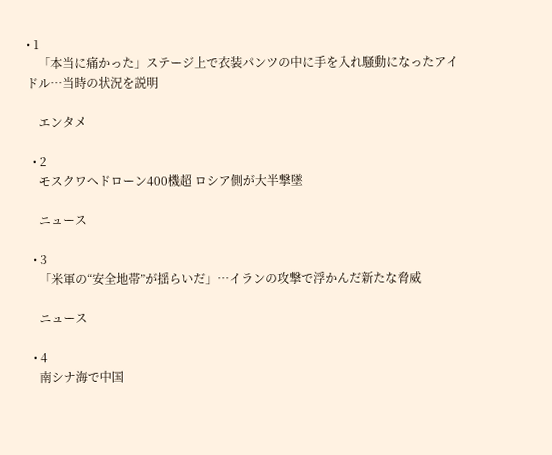• 1
    「本当に痛かった」ステージ上で衣装パンツの中に手を入れ騒動になったアイドル…当時の状況を説明

    エンタメ

  • 2
    モスクワへドローン400機超 ロシア側が大半撃墜

    ニュース

  • 3
    「米軍の“安全地帯”が揺らいだ」…イランの攻撃で浮かんだ新たな脅威

    ニュース

  • 4
    南シナ海で中国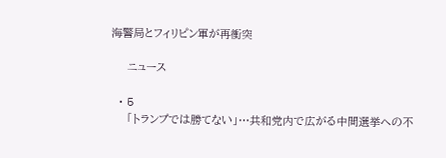海警局とフィリピン軍が再衝突

    ニュース

  • 5
    「トランプでは勝てない」…共和党内で広がる中間選挙への不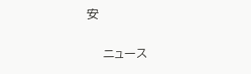安

    ニュース